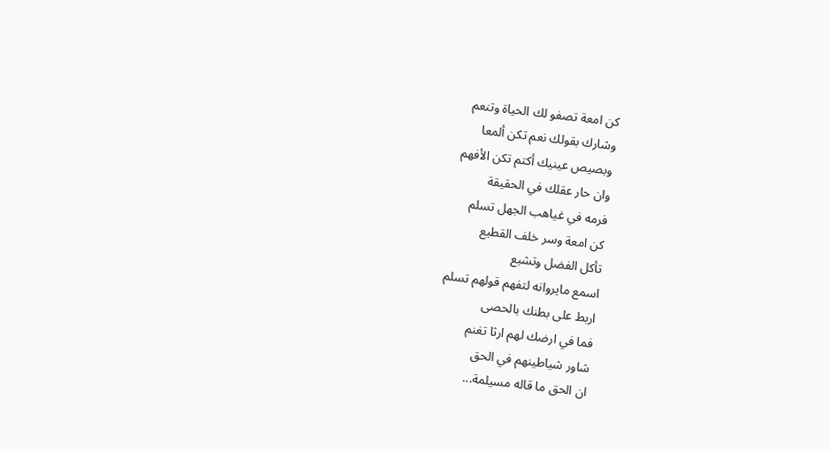كن امعة تصفو لك الحياة وتنعم
وشارك بقولك نعم تكن ألمعا
وبصيص عينيك أكتم تكن الأفهم
وان حار عقلك في الحقيقة
فرمه في غياهب الجهل تسلم
كن امعة وسر خلف القطيع
تأكل الفضل وتشبع
اسمع مايروانه لتفهم قولهم تسلم
اربط على بطنك بالحصى
فما في ارضك لهم ارثا تغنم
شاور شياطينهم في الحق
ان الحق ما قاله مسيلمة...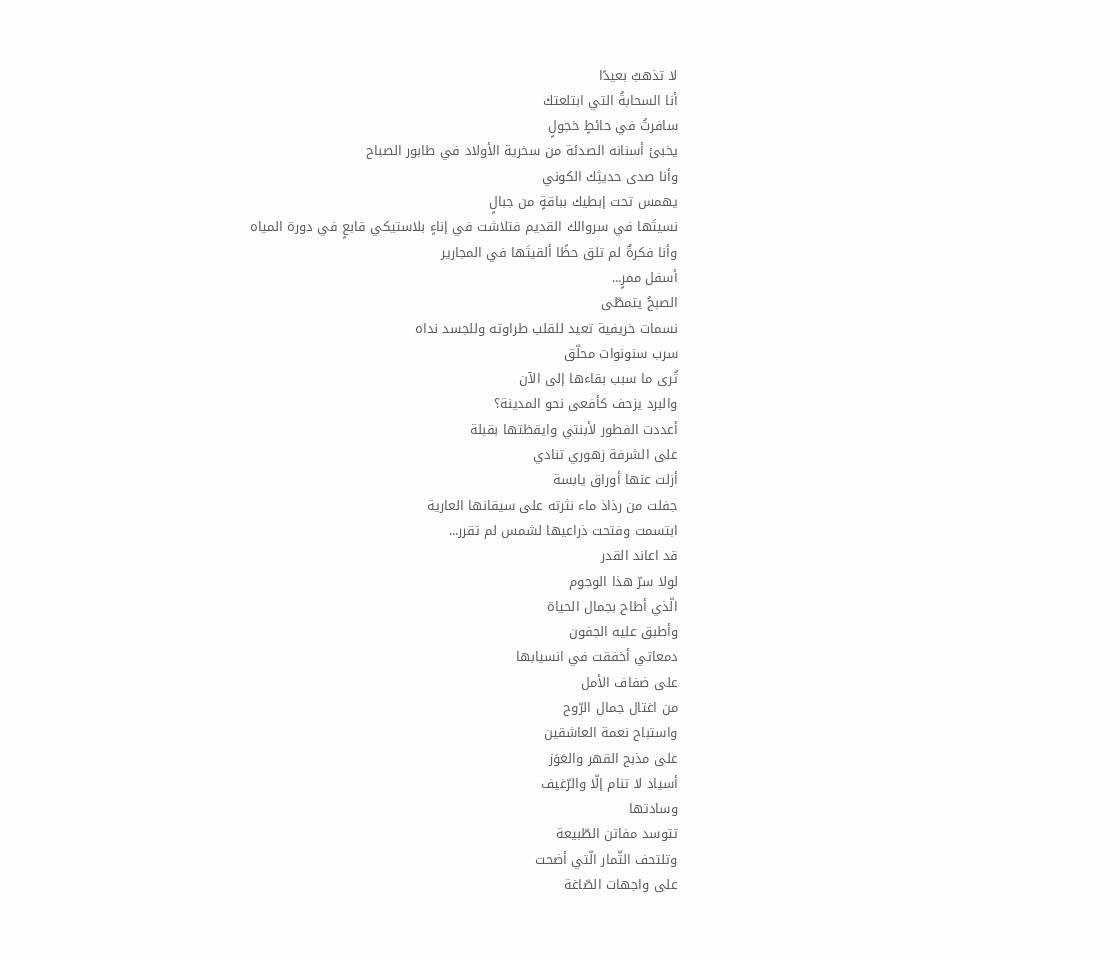لا تذهبُ بعيدًا
أنا السحابةُ التي ابتلعتك
سافرتُ في حائطٍ خجولٍ
يخبئ أسنانه الصدئة من سخرية الأولاد في طابور الصباح
وأنا صدى حديثِك الكوني
يهمس تحت إبطيك بباقةٍ من جبالٍ
نسيتَها في سروالك القديم فتلاشت في إناءٍ بلاستيكي قابعٍ في دورة المياه
وأنا فكرةٌ لم تلق حظًا ألقيتَها في المجارير
أسفل ممرٍ...
الصبحُ يتمطّى
نسمات خريفية تعيد للقلب طراوته وللجسد نداه
سرب سنونوات محلّق
تُرى ما سبب بقاءها إلى الآن
والبرد يزحف كأفعى نحو المدينة؟
أعددت الفطور لأبنتي وايقظتها بقبلة
على الشرفة زهوري تنادي
أزلت عنها أوراق يابسة
جفلت من رذاذ ماء نثرته على سيقانها العارية
ابتسمت وفتحت ذراعيها لشمس لم تقرر...
قد اعاند القدر
لولا سرّ هذا الوجوم
الّذي أطاح بجمال الحياة
وأطبق عليه الجفون
دمعاتي أخفقت في انسيابها
على ضفاف الأمل
من اغتال جمال الرّوح
واستباح نعمة العاشقين
على مذبح القهر والعَوَز
أسياد لا تنام إلّا والرّغيف
وسادتها
تتوسد مفاتن الطّبيعة
وتلتحف الثّمار الّتي أضحت
على واجهات الصّاغة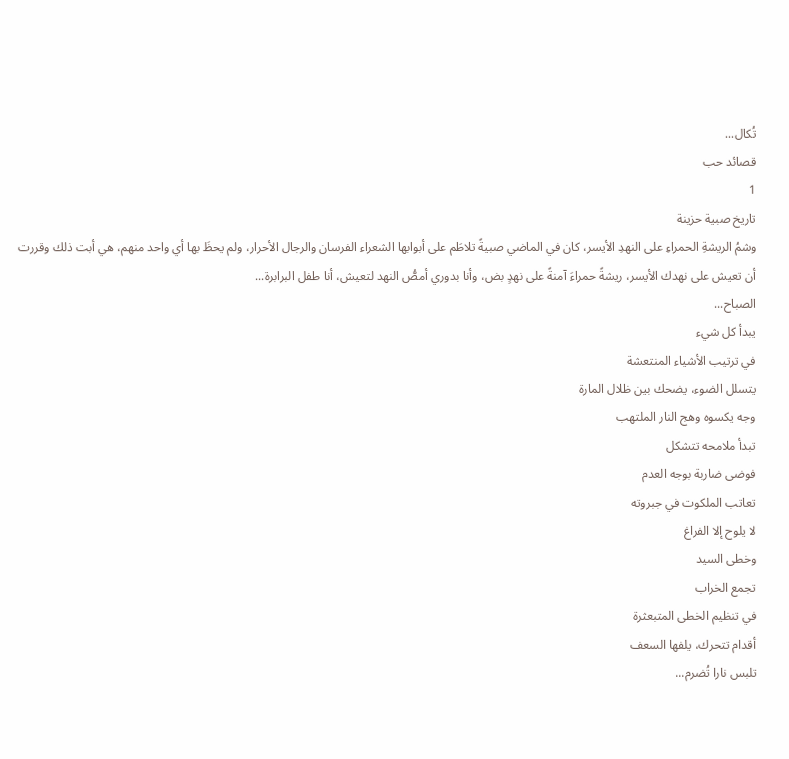تُكال...
قصائد حب
1
تاريخ صبية حزينة
وشمُ الريشةِ الحمراءِ على النهدِ الأيسر، كان في الماضي صبيةً تلاطَم على أبوابها الشعراء الفرسان والرجال الأحرار، ولم يحظَ بها أي واحد منهم، هي أبت ذلك وقررت أن تعيش على نهدك الأيسر، ريشةً حمراءَ آمنةً على نهدٍ بض، وأنا بدوري أمصُّ النهد لتعيش، أنا طفل البرابرة...
الصباح...
يبدأ كل شيء
في ترتيب الأشياء المنتعشة
يتسلل الضوء، يضحك بين ظلال المارة
وجه يكسوه وهج النار الملتهب
تبدأ ملامحه تتشكل
فوضى ضاربة بوجه العدم
تعاتب الملكوت في جبروته
لا يلوح إلا الفراغ
وخطى السيد
تجمع الخراب
في تنظيم الخطى المتبعثرة
أقدام تتحرك، يلفها السعف
تلبس نارا تُضرم...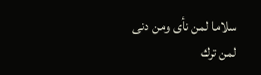سلاما لمن نأى ومن دنى
لمن ترك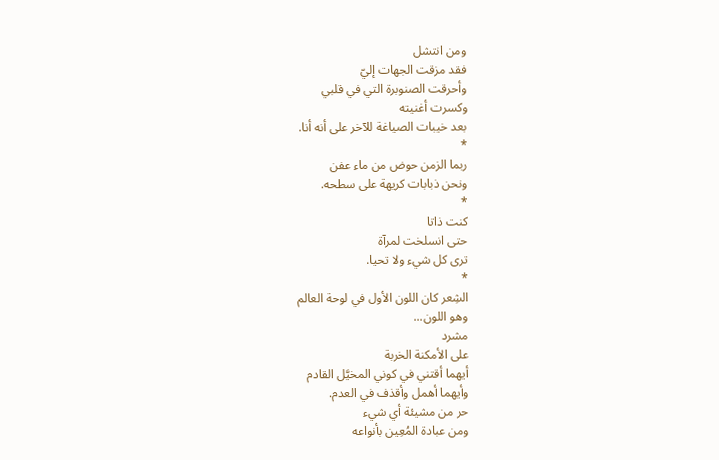ومن انتشل
فقد مزقت الجهات إليّ
وأحرقت الصنوبرة التي في قلبي
وكسرت أغنيته
بعد خيبات الصياغة للآخر على أنه أنا.
*
ربما الزمن حوض من ماء عفن
ونحن ذبابات كريهة على سطحه.
*
كنت ذاتا
حتى انسلخت لمرآة
ترى كل شيء ولا تحيا.
*
الشِعر كان اللون الأول في لوحة العالم
وهو اللون...
مشرد
على الأمكنة الخربة
أيهما أقتني في كوني المخيَّل القادم
وأيهما أهمل وأقذف في العدم.
حر من مشيئة أي شيء
ومن عبادة المُعِين بأنواعه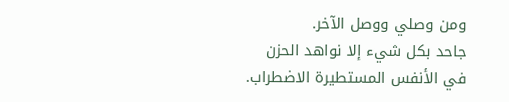ومن وصلي ووصل الآخر.
جاحد بكل شيء إلا نواهد الحزن
في الأنفس المستطيرة الاضطراب.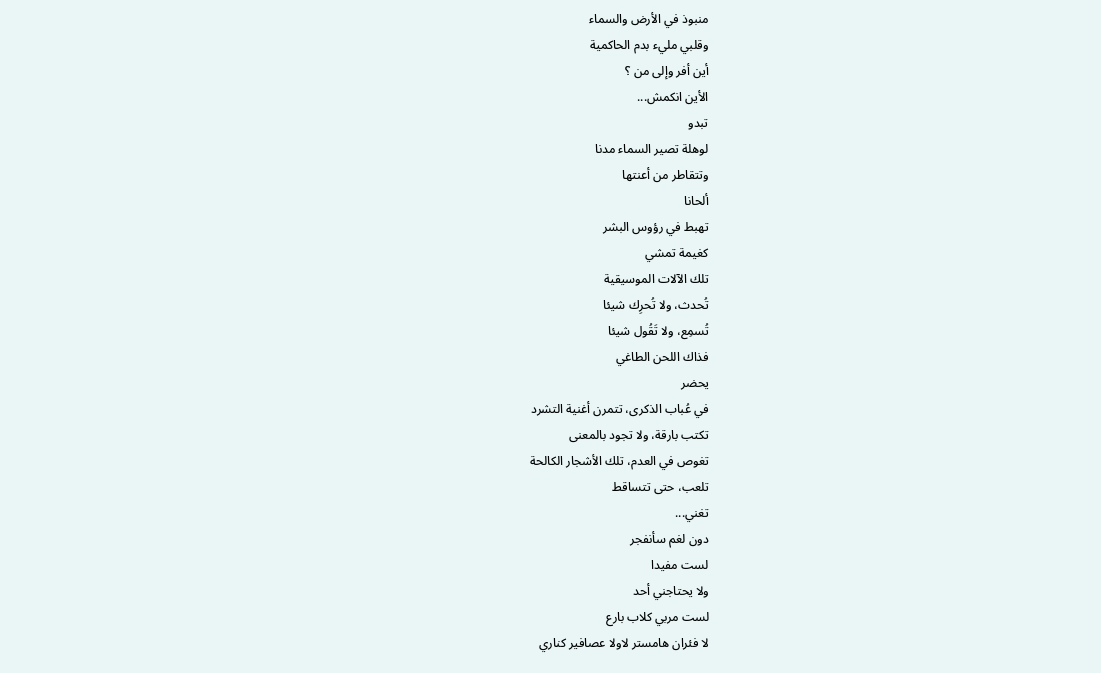منبوذ في الأرض والسماء
وقلبي مليء بدم الحاكمية
أين أفر وإلى من ؟
الأين انكمش...
تبدو
لوهلة تصير السماء مدنا
وتتقاطر من أعنتها
ألحانا
تهبط في رؤوس البشر
كغيمة تمشي
تلك الآلات الموسيقية
تُحدث، ولا تُحرِك شيئا
تُسمِع، ولا تَقُول شيئا
فذاك اللحن الطاغي
يحضر
في عُباب الذكرى، تتمرن أغنية التشرد
تكتب بارقة، ولا تجود بالمعنى
تغوص في العدم، تلك الأشجار الكالحة
تلعب، حتى تتساقط
تغني...
دون لغم سأنفجر
لست مفيدا
ولا يحتاجني أحد
لست مربي كلاب بارع
لا فئران هامستر لاولا عصافير كناري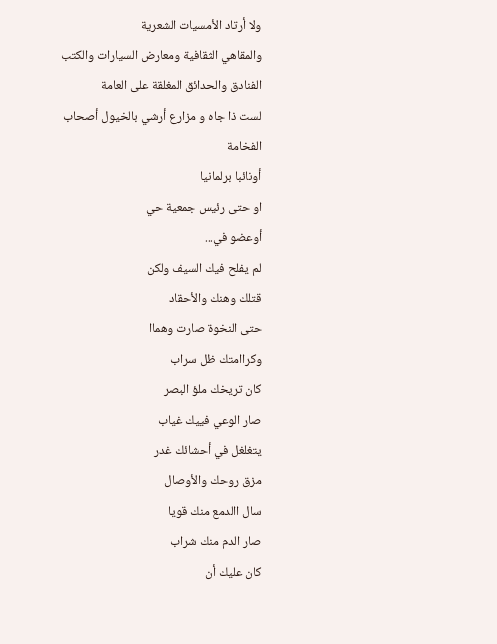ولا أرتاد الأمسيات الشعرية
والمقاهي الثقافية ومعارض السيارات والكتب
الفنادق والحدائق المغلقة على العامة
لست ذا جاه و مزارع أرشي بالخيول أصحاب الفخامة
أونائبا برلمانيا
او حتى رئيس جمعية حي
أوعضو في...
لم يفلح فيك السيف ولكن
قتلك وهنك والأحقاد
حتى النخوة صارت وهماا
وكراامتك ظل سراب
كان تريخك ملؤ البصر
صار الوعي فييك غياب
يتغلغل في أحشائك غدر
مزق روحك والأوصال
سال االدمع منك قويا
صار الدم منك شراب
كان عليك أن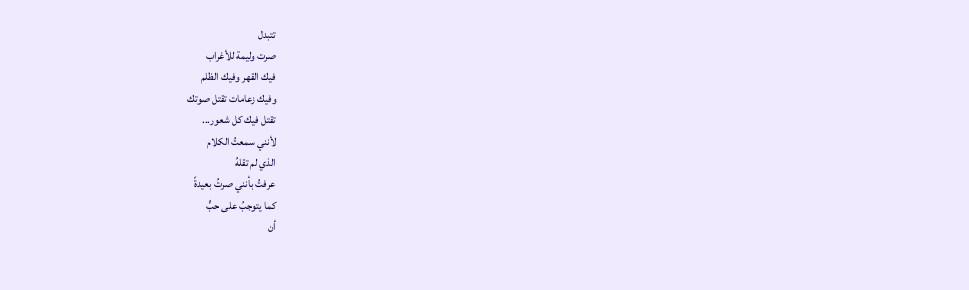تتبدل
صرت وليمة للأغراب
فيك القهر وفيك الظلم
وفيك زعامات تقتل صوتك
تقتل فيك كل شعور...
لأنني سمعتُ الكلام
الذي لم تقلهُ
عرفتُ بأنني صرتُ بعيدةً
كما يتوجبُ على حبٍّ
أن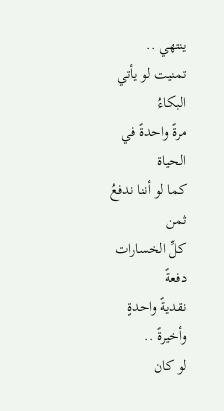ينتهي ..
تمنيت لو يأتي البكاءُ
مرةً واحدةً في الحياة
كما لو أننا ندفعُ ثمن
كلِّ الخسارات دفعةً
نقديةً واحدةٍ
وأخيرةً ..
لو كان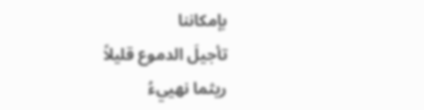بإمكاننا
تأجيلَ الدموع قليلاً
ريثما نهييءُ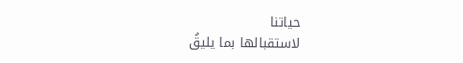حياتنا
لاستقبالها بما يليقُ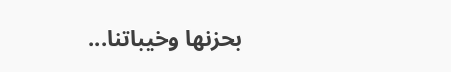بحزنها وخيباتنا...